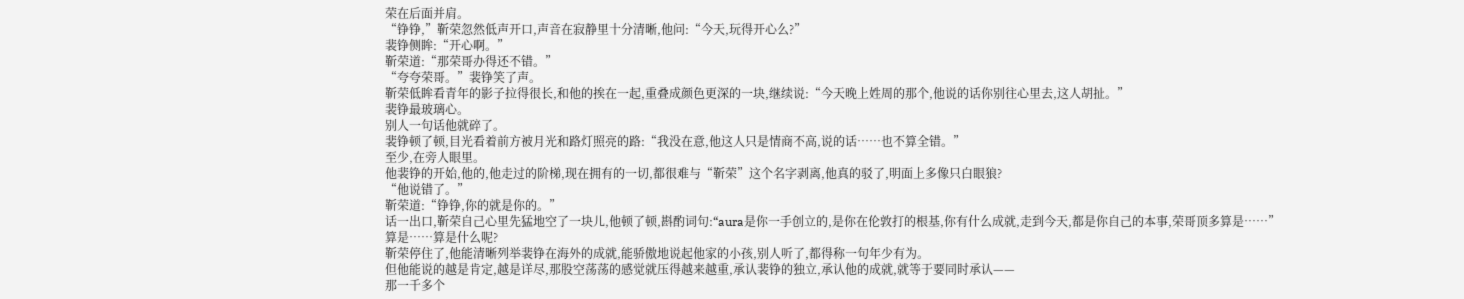荣在后面并肩。
“铮铮,”靳荣忽然低声开口,声音在寂静里十分清晰,他问:“今天,玩得开心么?”
裴铮侧眸:“开心啊。”
靳荣道:“那荣哥办得还不错。”
“夸夸荣哥。”裴铮笑了声。
靳荣低眸看青年的影子拉得很长,和他的挨在一起,重叠成颜色更深的一块,继续说:“今天晚上姓周的那个,他说的话你别往心里去,这人胡扯。”
裴铮最玻璃心。
别人一句话他就碎了。
裴铮顿了顿,目光看着前方被月光和路灯照亮的路:“我没在意,他这人只是情商不高,说的话……也不算全错。”
至少,在旁人眼里。
他裴铮的开始,他的,他走过的阶梯,现在拥有的一切,都很难与“靳荣”这个名字剥离,他真的驳了,明面上多像只白眼狼?
“他说错了。”
靳荣道:“铮铮,你的就是你的。”
话一出口,靳荣自己心里先猛地空了一块儿,他顿了顿,斟酌词句:“aura是你一手创立的,是你在伦敦打的根基,你有什么成就,走到今天,都是你自己的本事,荣哥顶多算是……”
算是……算是什么呢?
靳荣停住了,他能清晰列举裴铮在海外的成就,能骄傲地说起他家的小孩,别人听了,都得称一句年少有为。
但他能说的越是肯定,越是详尽,那股空荡荡的感觉就压得越来越重,承认裴铮的独立,承认他的成就,就等于要同时承认——
那一千多个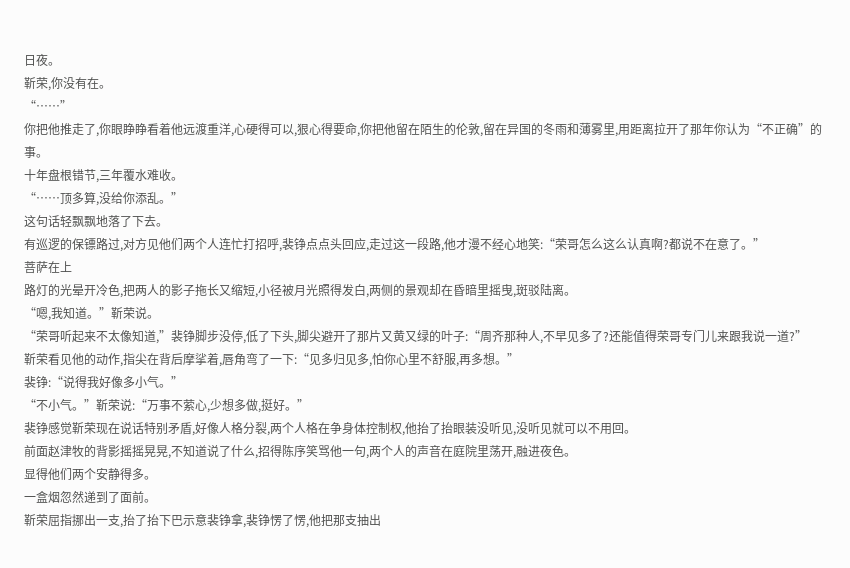日夜。
靳荣,你没有在。
“……”
你把他推走了,你眼睁睁看着他远渡重洋,心硬得可以,狠心得要命,你把他留在陌生的伦敦,留在异国的冬雨和薄雾里,用距离拉开了那年你认为“不正确”的事。
十年盘根错节,三年覆水难收。
“……顶多算,没给你添乱。”
这句话轻飘飘地落了下去。
有巡逻的保镖路过,对方见他们两个人连忙打招呼,裴铮点点头回应,走过这一段路,他才漫不经心地笑:“荣哥怎么这么认真啊?都说不在意了。”
菩萨在上
路灯的光晕开冷色,把两人的影子拖长又缩短,小径被月光照得发白,两侧的景观却在昏暗里摇曳,斑驳陆离。
“嗯,我知道。”靳荣说。
“荣哥听起来不太像知道,”裴铮脚步没停,低了下头,脚尖避开了那片又黄又绿的叶子:“周齐那种人,不早见多了?还能值得荣哥专门儿来跟我说一道?”
靳荣看见他的动作,指尖在背后摩挲着,唇角弯了一下:“见多归见多,怕你心里不舒服,再多想。”
裴铮:“说得我好像多小气。”
“不小气。”靳荣说:“万事不萦心,少想多做,挺好。”
裴铮感觉靳荣现在说话特别矛盾,好像人格分裂,两个人格在争身体控制权,他抬了抬眼装没听见,没听见就可以不用回。
前面赵津牧的背影摇摇晃晃,不知道说了什么,招得陈序笑骂他一句,两个人的声音在庭院里荡开,融进夜色。
显得他们两个安静得多。
一盒烟忽然递到了面前。
靳荣屈指挪出一支,抬了抬下巴示意裴铮拿,裴铮愣了愣,他把那支抽出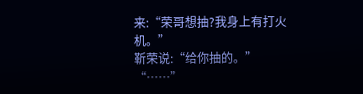来:“荣哥想抽?我身上有打火机。”
靳荣说:“给你抽的。”
“……”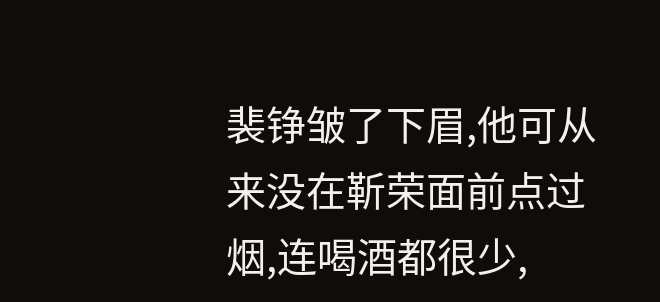裴铮皱了下眉,他可从来没在靳荣面前点过烟,连喝酒都很少,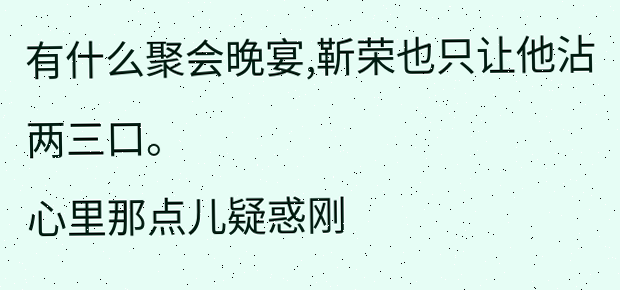有什么聚会晚宴,靳荣也只让他沾两三口。
心里那点儿疑惑刚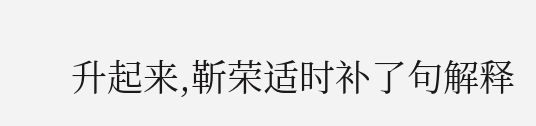升起来,靳荣适时补了句解释